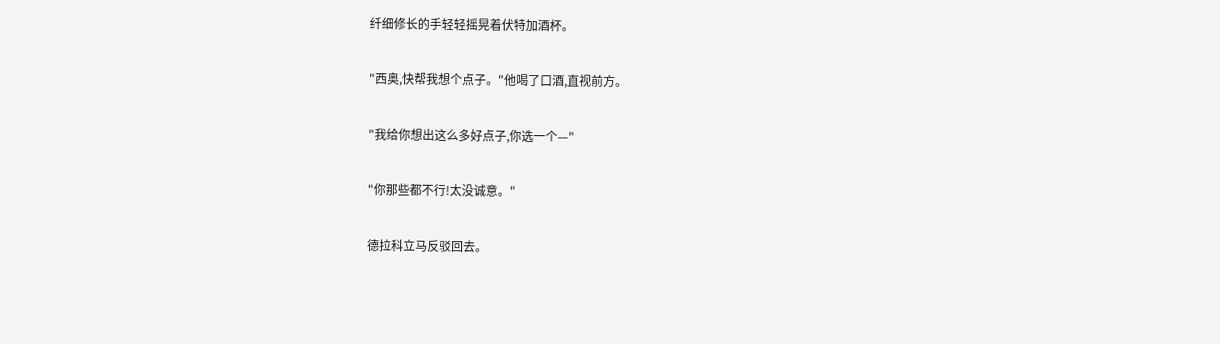纤细修长的手轻轻摇晃着伏特加酒杯。

"西奥,快帮我想个点子。"他喝了口酒,直视前方。

"我给你想出这么多好点子,你选一个—"

"你那些都不行!太没诚意。"

德拉科立马反驳回去。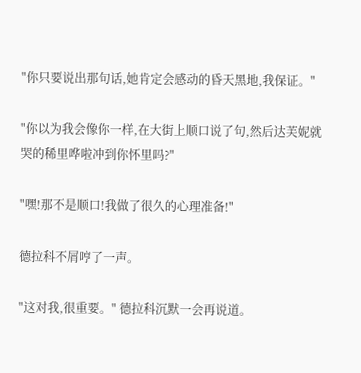"你只要说出那句话,她肯定会感动的昏天黑地,我保证。"

"你以为我会像你一样,在大街上顺口说了句,然后达芙妮就哭的稀里哗啦冲到你怀里吗?"

"嘿!那不是顺口!我做了很久的心理准备!"

德拉科不屑哼了一声。

"这对我,很重要。" 德拉科沉默一会再说道。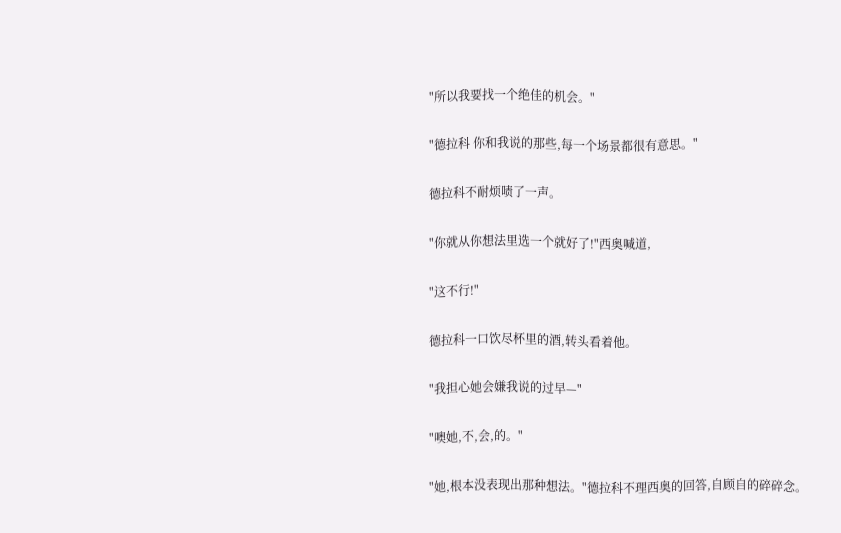"所以我要找一个绝佳的机会。"

"德拉科 你和我说的那些,每一个场景都很有意思。"

德拉科不耐烦啧了一声。

"你就从你想法里选一个就好了!"西奥喊道,

"这不行!"

德拉科一口饮尽杯里的酒,转头看着他。

"我担心她会嫌我说的过早—"

"噢她,不,会,的。"

"她,根本没表现出那种想法。"德拉科不理西奥的回答,自顾自的碎碎念。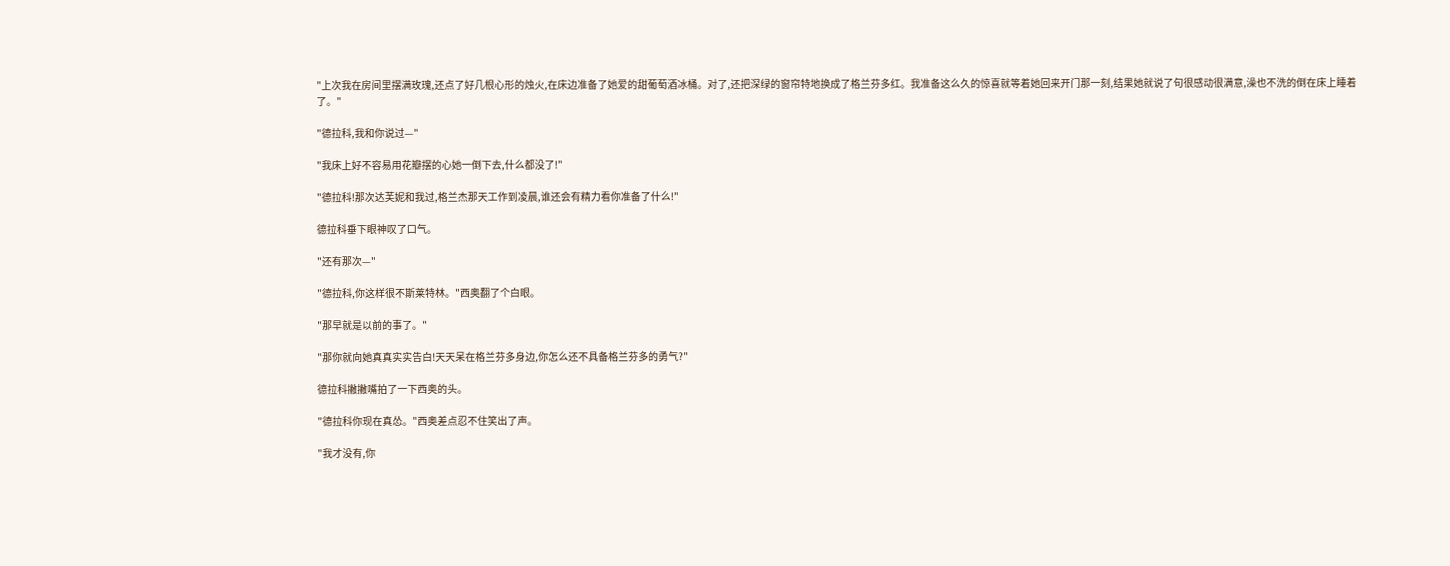"上次我在房间里摆满玫瑰,还点了好几根心形的烛火,在床边准备了她爱的甜葡萄酒冰桶。对了,还把深绿的窗帘特地换成了格兰芬多红。我准备这么久的惊喜就等着她回来开门那一刻,结果她就说了句很感动很满意,澡也不洗的倒在床上睡着了。"

"德拉科,我和你说过—"

"我床上好不容易用花瓣摆的心她一倒下去,什么都没了!"

"德拉科!那次达芙妮和我过,格兰杰那天工作到凌晨,谁还会有精力看你准备了什么!"

德拉科垂下眼神叹了口气。

"还有那次—"

"德拉科,你这样很不斯莱特林。"西奥翻了个白眼。

"那早就是以前的事了。"

"那你就向她真真实实告白!天天呆在格兰芬多身边,你怎么还不具备格兰芬多的勇气?"

德拉科撇撇嘴拍了一下西奥的头。

"德拉科你现在真怂。"西奥差点忍不住笑出了声。

"我才没有,你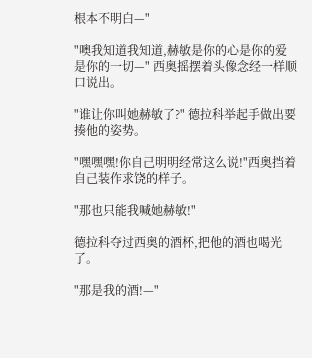根本不明白—"

"噢我知道我知道,赫敏是你的心是你的爱是你的一切—" 西奥摇摆着头像念经一样顺口说出。

"谁让你叫她赫敏了?" 德拉科举起手做出要揍他的姿势。

"嘿嘿嘿!你自己明明经常这么说!"西奥挡着自己装作求饶的样子。

"那也只能我喊她赫敏!"

德拉科夺过西奥的酒杯,把他的酒也喝光了。

"那是我的酒!—"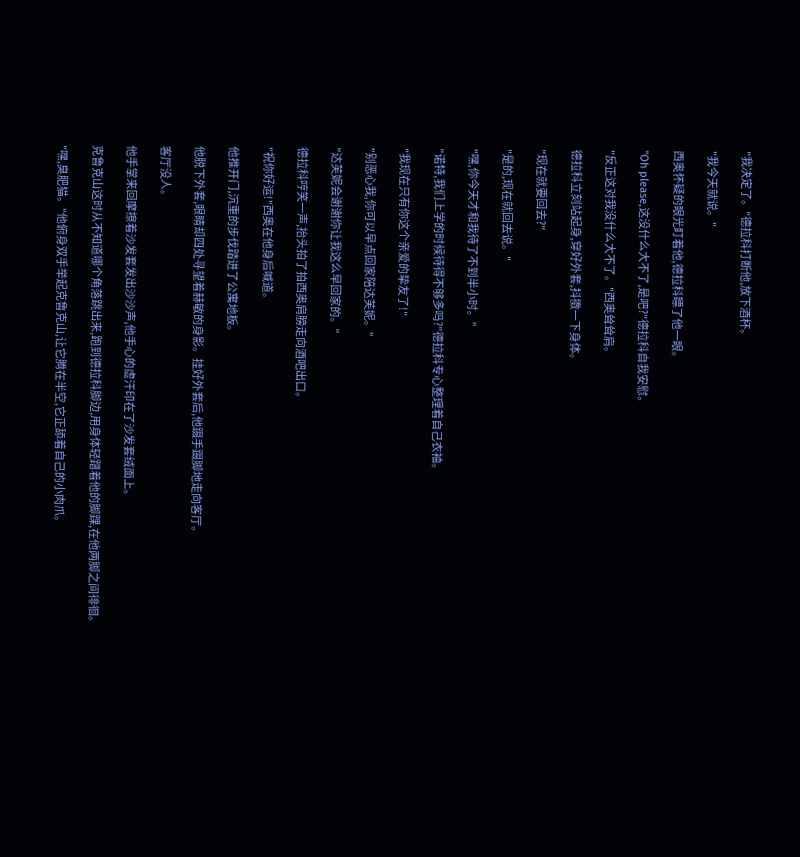"我决定了。"德拉科打断他,放下酒杯。

"我今天就说。"

西奥怀疑的眼光盯着他,德拉科瞟了他一眼。

"Oh please,这没什么大不了,是吧?"德拉科自我安慰。

"反正这对我没什么大不了。"西奥耸耸肩。

德拉科立刻站起身,穿好外套,抖擞一下身体。

"现在就要回去?"

"是的,现在就回去说。"

"嘿,你今天才和我待了不到半小时。"

"诺特,我们上学的时候待得不够多吗?"德拉科专心整理着自己衣袖。

"我现在只有你这个亲爱的挚友了!"

"别恶心我,你可以早点回家陪达芙妮。"

"达芙妮会谢谢你让我这么早回家的。"

德拉科哼笑一声,抬头拍了拍西奥肩膀走向酒吧出口。

"祝你好运!"西奥在他身后喊道。

他推开门,沉重的步伐踏进了公寓地板。

他脱下外套,眼睛却四处寻望着赫敏的身影。挂好外套后,他蹑手蹑脚地走向客厅。

客厅没人。

他手掌来回摩擦着沙发套发出沙沙声,他手心的虚汗印在了沙发套绒面上。

克鲁克山这时从不知道哪个角落跳出来,跑到德拉科脚边,用身体轻蹭着他的脚踝,在他两脚之间徘徊。

"嘿,臭肥猫。"他俯身双手举起克鲁克山,让它腾在半空,它正舔着自己的小肉爪。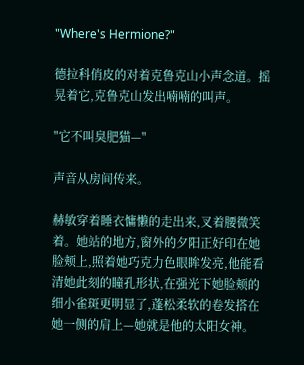"Where's Hermione?"

德拉科俏皮的对着克鲁克山小声念道。摇晃着它,克鲁克山发出喃喃的叫声。

"它不叫臭肥猫—"

声音从房间传来。

赫敏穿着睡衣慵懒的走出来,叉着腰微笑着。她站的地方,窗外的夕阳正好印在她脸颊上,照着她巧克力色眼眸发亮,他能看清她此刻的瞳孔形状,在强光下她脸颊的细小雀斑更明显了,蓬松柔软的卷发搭在她一侧的肩上—她就是他的太阳女神。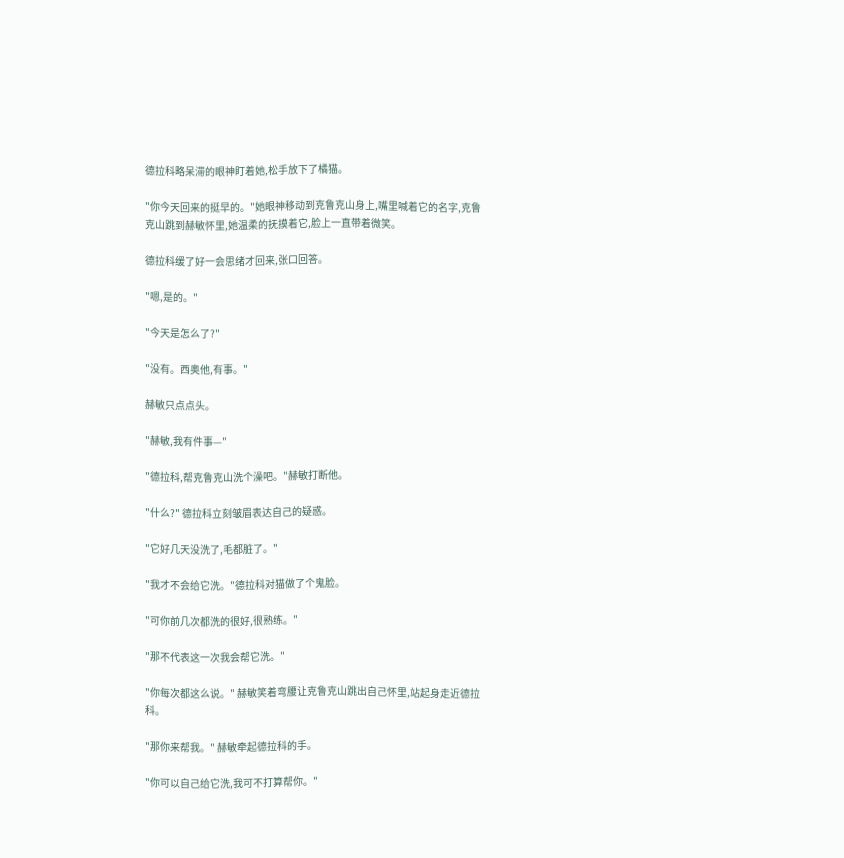德拉科略呆滞的眼神盯着她,松手放下了橘猫。

"你今天回来的挺早的。"她眼神移动到克鲁克山身上,嘴里喊着它的名字,克鲁克山跳到赫敏怀里,她温柔的抚摸着它,脸上一直带着微笑。

德拉科缓了好一会思绪才回来,张口回答。

"嗯,是的。"

"今天是怎么了?"

"没有。西奥他,有事。"

赫敏只点点头。

"赫敏,我有件事—"

"德拉科,帮克鲁克山洗个澡吧。"赫敏打断他。

"什么?" 德拉科立刻皱眉表达自己的疑惑。

"它好几天没洗了,毛都脏了。"

"我才不会给它洗。"德拉科对猫做了个鬼脸。

"可你前几次都洗的很好,很熟练。"

"那不代表这一次我会帮它洗。"

"你每次都这么说。" 赫敏笑着弯腰让克鲁克山跳出自己怀里,站起身走近德拉科。

"那你来帮我。" 赫敏牵起德拉科的手。

"你可以自己给它洗,我可不打算帮你。"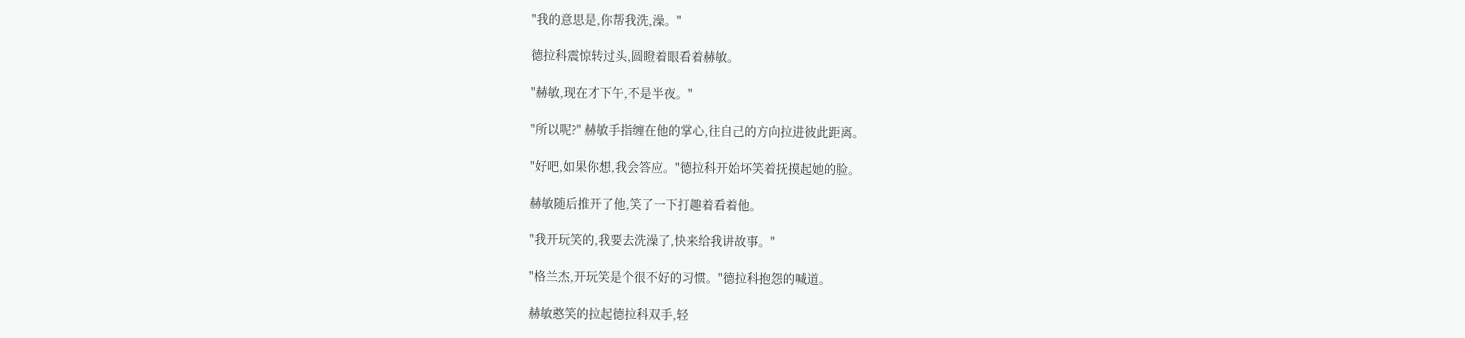"我的意思是,你帮我洗,澡。"

德拉科震惊转过头,圆瞪着眼看着赫敏。

"赫敏,现在才下午,不是半夜。"

"所以呢?" 赫敏手指缠在他的掌心,往自己的方向拉进彼此距离。

"好吧,如果你想,我会答应。"德拉科开始坏笑着抚摸起她的脸。

赫敏随后推开了他,笑了一下打趣着看着他。

"我开玩笑的,我要去洗澡了,快来给我讲故事。"

"格兰杰,开玩笑是个很不好的习惯。"德拉科抱怨的喊道。

赫敏憨笑的拉起德拉科双手,轻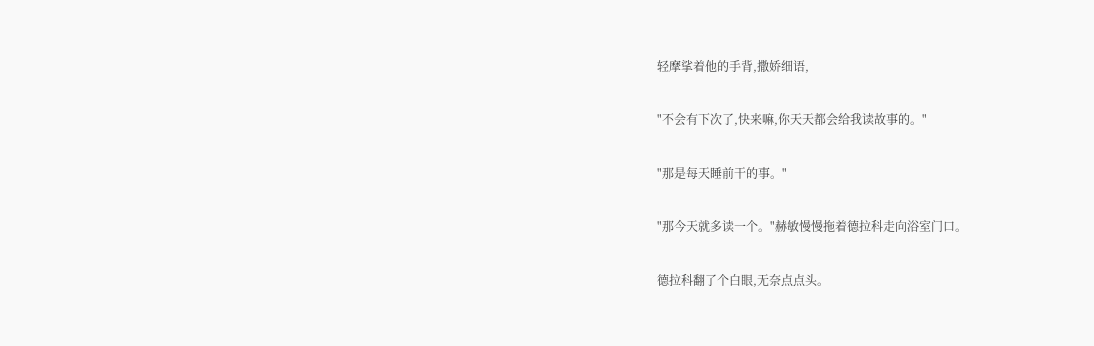轻摩挲着他的手背,撒娇细语,

"不会有下次了,快来嘛,你天天都会给我读故事的。"

"那是每天睡前干的事。"

"那今天就多读一个。"赫敏慢慢拖着德拉科走向浴室门口。

德拉科翻了个白眼,无奈点点头。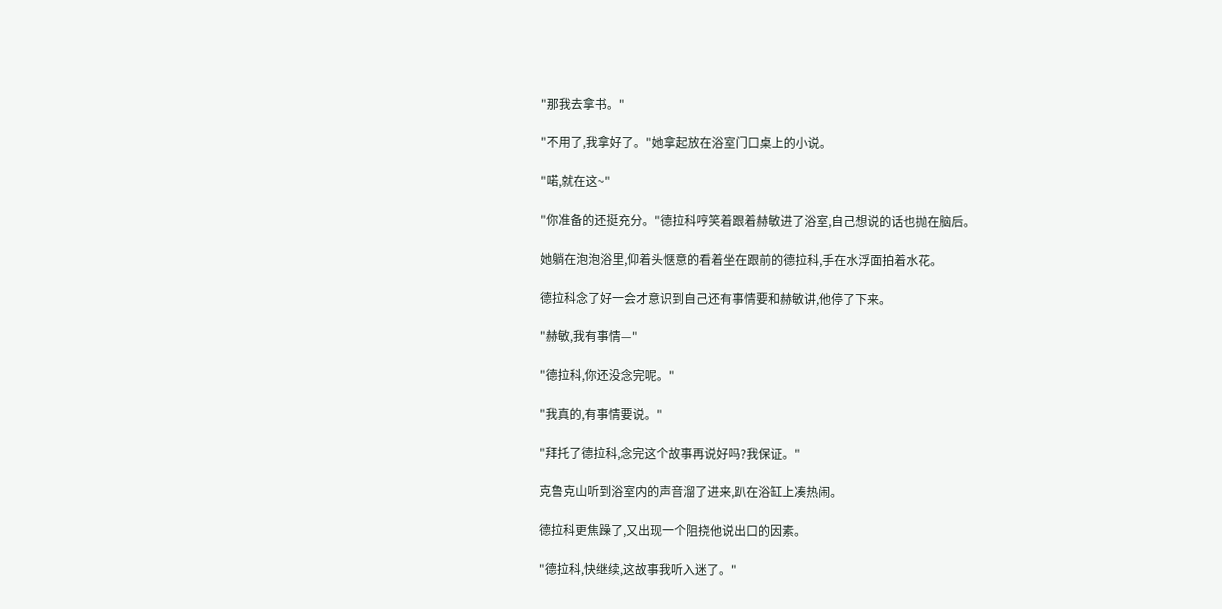"那我去拿书。"

"不用了,我拿好了。"她拿起放在浴室门口桌上的小说。

"喏,就在这~"

"你准备的还挺充分。"德拉科哼笑着跟着赫敏进了浴室,自己想说的话也抛在脑后。

她躺在泡泡浴里,仰着头惬意的看着坐在跟前的德拉科,手在水浮面拍着水花。

德拉科念了好一会才意识到自己还有事情要和赫敏讲,他停了下来。

"赫敏,我有事情—"

"德拉科,你还没念完呢。"

"我真的,有事情要说。"

"拜托了德拉科,念完这个故事再说好吗?我保证。"

克鲁克山听到浴室内的声音溜了进来,趴在浴缸上凑热闹。

德拉科更焦躁了,又出现一个阻挠他说出口的因素。

"德拉科,快继续,这故事我听入迷了。"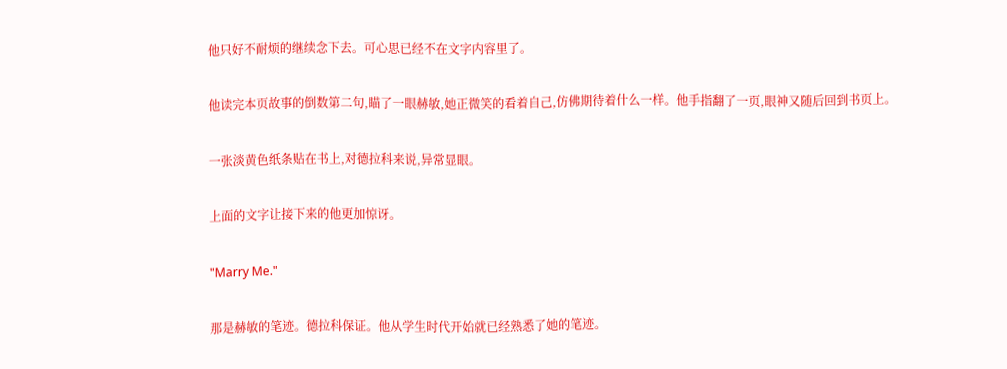他只好不耐烦的继续念下去。可心思已经不在文字内容里了。

他读完本页故事的倒数第二句,瞄了一眼赫敏,她正微笑的看着自己,仿佛期待着什么一样。他手指翻了一页,眼神又随后回到书页上。

一张淡黄色纸条贴在书上,对德拉科来说,异常显眼。

上面的文字让接下来的他更加惊讶。

"Marry Me."

那是赫敏的笔迹。德拉科保证。他从学生时代开始就已经熟悉了她的笔迹。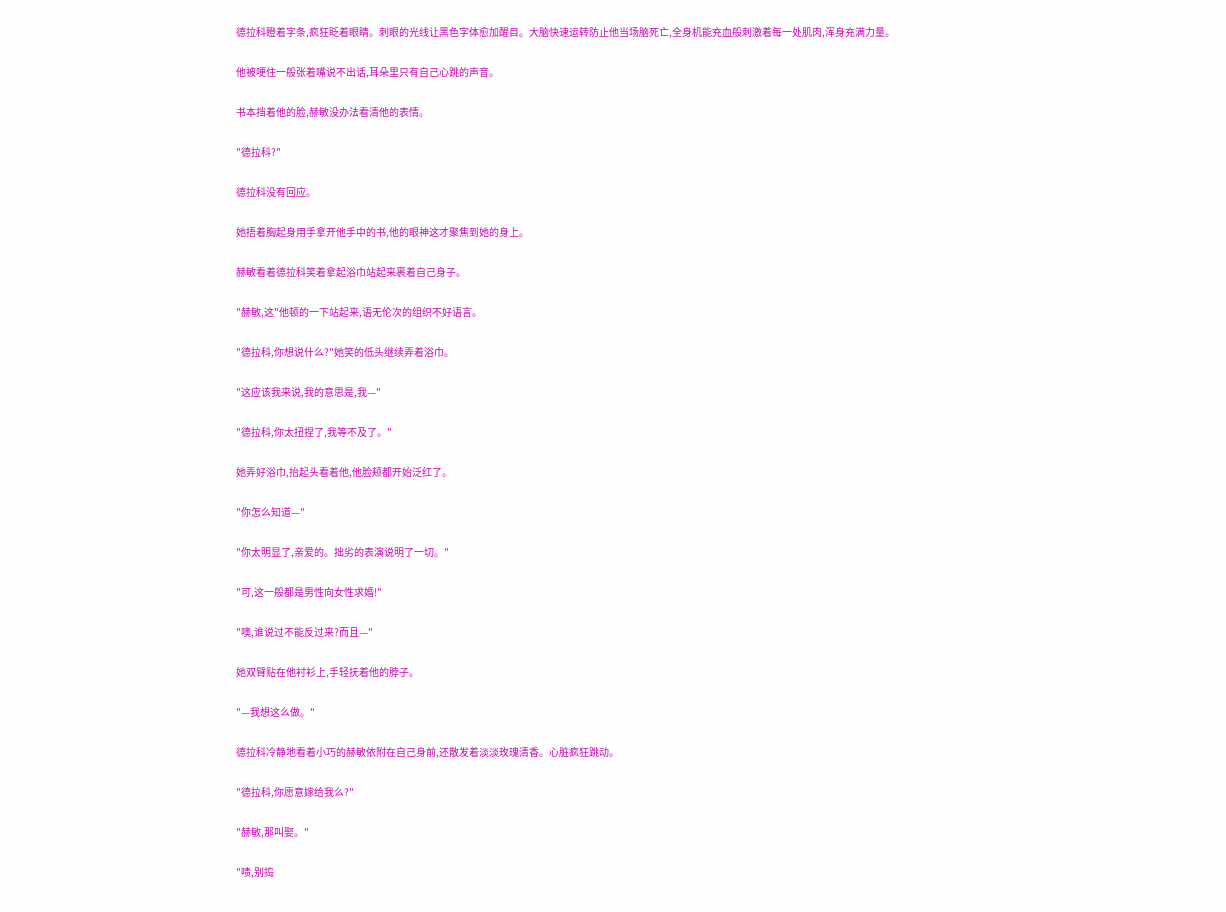德拉科瞪着字条,疯狂眨着眼睛。刺眼的光线让黑色字体愈加醒目。大脑快速运转防止他当场脑死亡,全身机能充血般刺激着每一处肌肉,浑身充满力量。

他被哽住一般张着嘴说不出话,耳朵里只有自己心跳的声音。

书本挡着他的脸,赫敏没办法看清他的表情。

"德拉科?"

德拉科没有回应。

她捂着胸起身用手拿开他手中的书,他的眼神这才聚焦到她的身上。

赫敏看着德拉科笑着拿起浴巾站起来裹着自己身子。

"赫敏,这"他顿的一下站起来,语无伦次的组织不好语言。

"德拉科,你想说什么?"她笑的低头继续弄着浴巾。

"这应该我来说,我的意思是,我—"

"德拉科,你太扭捏了,我等不及了。"

她弄好浴巾,抬起头看着他,他脸颊都开始泛红了。

"你怎么知道—"

"你太明显了,亲爱的。拙劣的表演说明了一切。"

"可,这一般都是男性向女性求婚!"

"噢,谁说过不能反过来?而且—"

她双臂贴在他衬衫上,手轻抚着他的脖子。

"—我想这么做。"

德拉科冷静地看着小巧的赫敏依附在自己身前,还散发着淡淡玫瑰清香。心脏疯狂跳动。

"德拉科,你愿意嫁给我么?"

"赫敏,那叫娶。"

"啧,别捣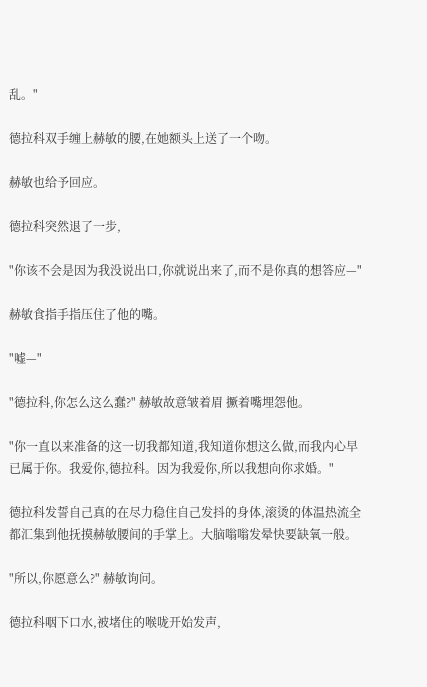乱。"

德拉科双手缠上赫敏的腰,在她额头上送了一个吻。

赫敏也给予回应。

德拉科突然退了一步,

"你该不会是因为我没说出口,你就说出来了,而不是你真的想答应—"

赫敏食指手指压住了他的嘴。

"嘘—"

"德拉科,你怎么这么蠢?" 赫敏故意皱着眉 撅着嘴埋怨他。

"你一直以来准备的这一切我都知道,我知道你想这么做,而我内心早已属于你。我爱你,德拉科。因为我爱你,所以我想向你求婚。"

德拉科发誓自己真的在尽力稳住自己发抖的身体,滚烫的体温热流全都汇集到他抚摸赫敏腰间的手掌上。大脑嗡嗡发晕快要缺氧一般。

"所以,你愿意么?" 赫敏询问。

德拉科咽下口水,被堵住的喉咙开始发声,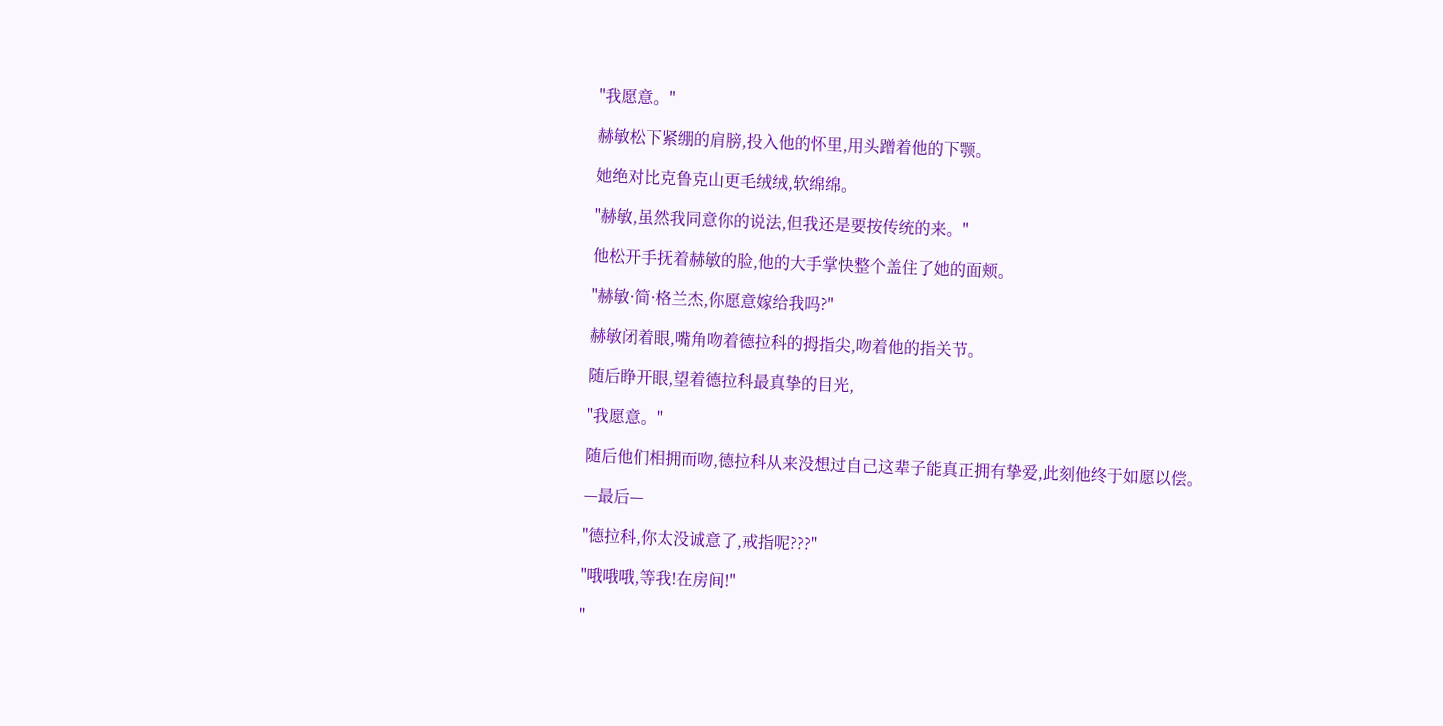"我愿意。"

赫敏松下紧绷的肩膀,投入他的怀里,用头蹭着他的下颚。

她绝对比克鲁克山更毛绒绒,软绵绵。

"赫敏,虽然我同意你的说法,但我还是要按传统的来。"

他松开手抚着赫敏的脸,他的大手掌快整个盖住了她的面颊。

"赫敏·简·格兰杰,你愿意嫁给我吗?"

赫敏闭着眼,嘴角吻着德拉科的拇指尖,吻着他的指关节。

随后睁开眼,望着德拉科最真挚的目光,

"我愿意。"

随后他们相拥而吻,德拉科从来没想过自己这辈子能真正拥有挚爱,此刻他终于如愿以偿。

—最后—

"德拉科,你太没诚意了,戒指呢???"

"哦哦哦,等我!在房间!"

"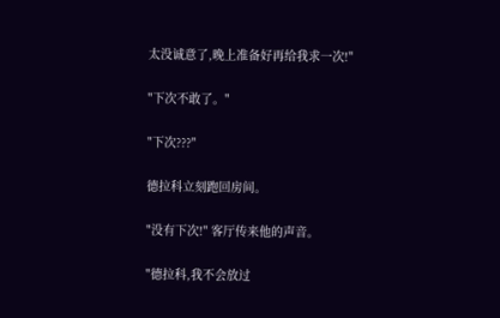太没诚意了,晚上准备好再给我求一次!"

"下次不敢了。"

"下次???"

德拉科立刻跑回房间。

"没有下次!" 客厅传来他的声音。

"德拉科,我不会放过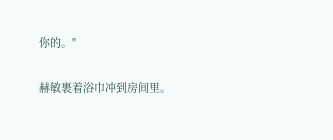你的。"

赫敏裹着浴巾冲到房间里。